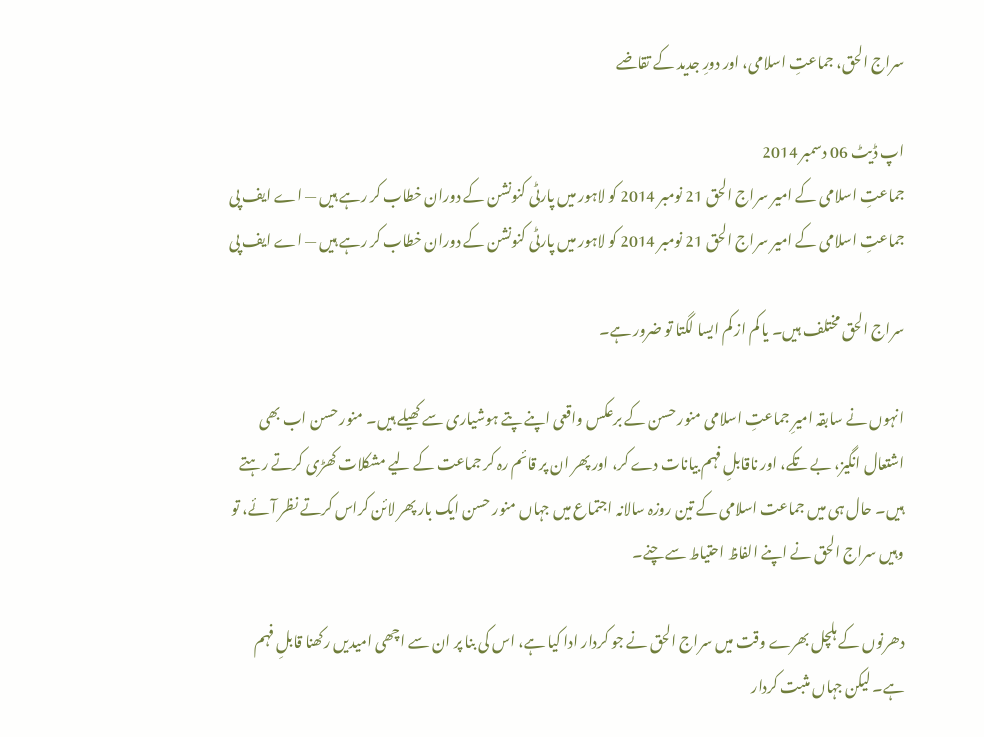سراج الحق، جماعتِ اسلامی، اور دورِ جدید کے تقاضے

اپ ڈیٹ 06 دسمبر 2014
جماعتِ اسلامی کے امیر سراج الحق 21 نومبر 2014 کو لاہور میں پارٹی کنونشن کے دوران خطاب کر رہے ہیں — اے ایف پی
جماعتِ اسلامی کے امیر سراج الحق 21 نومبر 2014 کو لاہور میں پارٹی کنونشن کے دوران خطاب کر رہے ہیں — اے ایف پی

سراج الحق مختلف ہیں۔ یا کم از کم ایسا لگتا تو ضرور ہے۔

انہوں نے سابقہ امیرِ جماعتِ اسلامی منور حسن کے برعکس واقعی اپنے پتے ہوشیاری سے کھیلے ہیں۔ منور حسن اب بھی اشتعال انگیز، بے تکے، اور ناقابلِ فہم بیانات دے کر، اور پھر ان پر قائم رہ کر جماعت کے لیے مشکلات کھڑی کرتے رہتے ہیں۔ حال ہی میں جماعت اسلامی کے تین روزہ سالانہ اجتماع میں جہاں منور حسن ایک بار پھر لائن کراس کرتے نظر آئے، تو وہیں سراج الحق نے اپنے الفاظ احتیاط سے چنے۔

دھرنوں کے ہلچل بھرے وقت میں سراج الحق نے جو کردار ادا کیا ہے، اس کی بنا پر ان سے اچھی امیدیں رکھنا قابلِ فہم ہے۔ لیکن جہاں مثبت کردار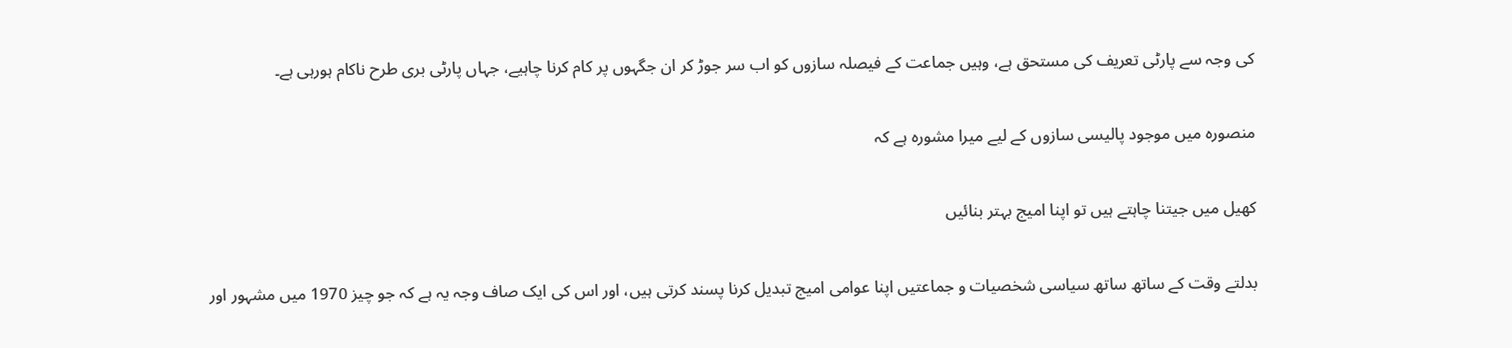کی وجہ سے پارٹی تعریف کی مستحق ہے، وہیں جماعت کے فیصلہ سازوں کو اب سر جوڑ کر ان جگہوں پر کام کرنا چاہیے، جہاں پارٹی بری طرح ناکام ہورہی ہے۔

منصورہ میں موجود پالیسی سازوں کے لیے میرا مشورہ ہے کہ

کھیل میں جیتنا چاہتے ہیں تو اپنا امیج بہتر بنائیں

بدلتے وقت کے ساتھ ساتھ سیاسی شخصیات و جماعتیں اپنا عوامی امیج تبدیل کرنا پسند کرتی ہیں، اور اس کی ایک صاف وجہ یہ ہے کہ جو چیز 1970 میں مشہور اور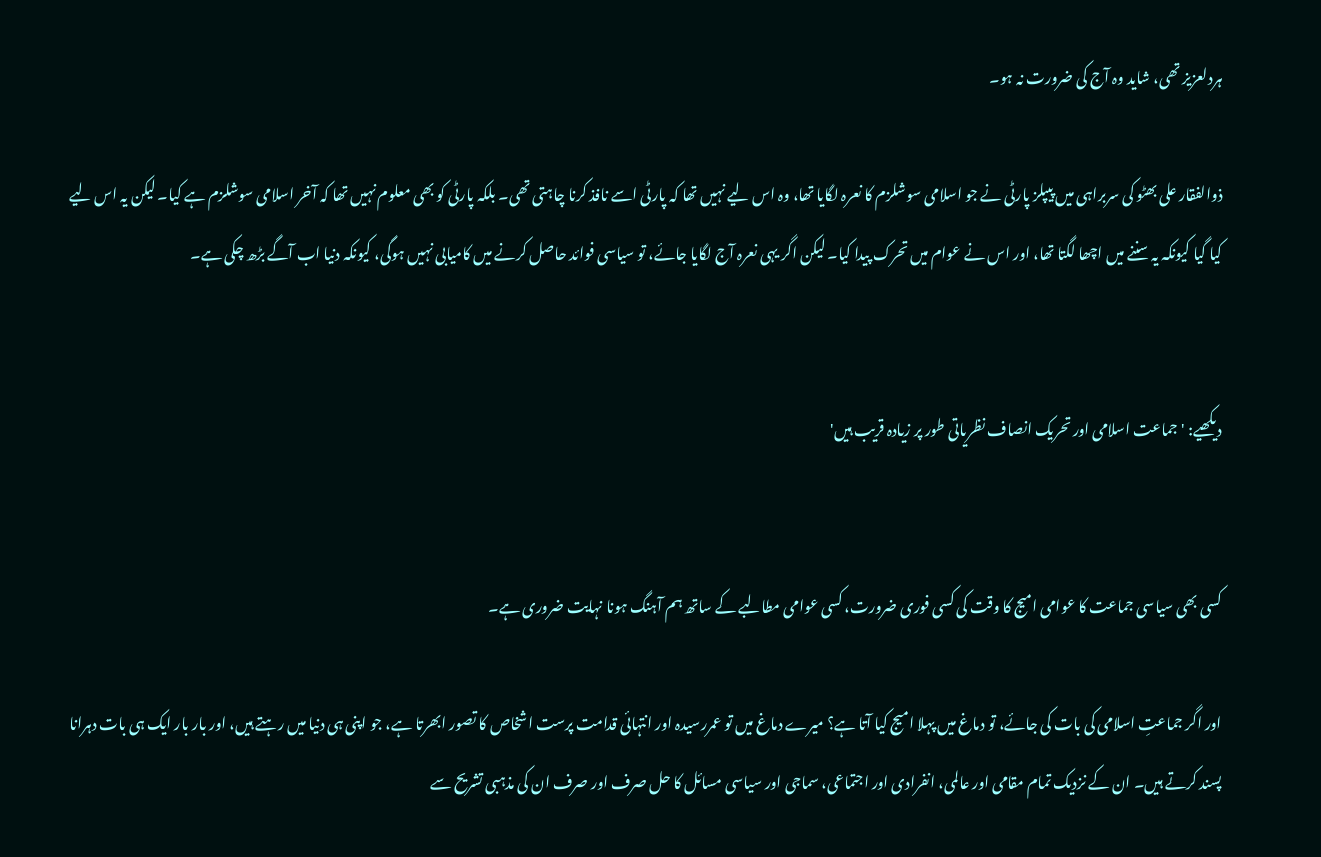ہردلعزیز تھی، شاید وہ آج کی ضرورت نہ ہو۔

ذوالفقار علی بھٹو کی سربراہی میں پیپلز پارٹی نے جو اسلامی سوشلزم کا نعرہ لگایا تھا، وہ اس لیے نہیں تھا کہ پارٹی اسے نافذ کرنا چاہتی تھی۔ بلکہ پارٹی کو بھی معلوم نہیں تھا کہ آخر اسلامی سوشلزم ہے کیا۔ لیکن یہ اس لیے کیا گیا کیونکہ یہ سننے میں اچھا لگتا تھا، اور اس نے عوام میں تحرک پیدا کیا۔ لیکن اگر یہی نعرہ آج لگایا جائے، تو سیاسی فوائد حاصل کرنے میں کامیابی نہیں ہوگی، کیونکہ دنیا اب آگے بڑھ چکی ہے۔


دیکھیے: ' جماعت اسلامی اور تحریک انصاف نظریاتی طور پر زیادہ قریب ہیں'


کسی بھی سیاسی جماعت کا عوامی امیج کا وقت کی کسی فوری ضرورت، کسی عوامی مطالبے کے ساتھ ہم آہنگ ہونا نہایت ضروری ہے۔

اور اگر جماعتِ اسلامی کی بات کی جائے، تو دماغ میں پہلا امیج کیا آتا ہے؟ میرے دماغ میں تو عمررسیدہ اور انتہائی قدامت پرست اشخاص کا تصور ابھرتا ہے، جو اپنی ہی دنیا میں رہتے ہیں، اور بار بار ایک ہی بات دہرانا پسند کرتے ہیں۔ ان کے نزدیک تمام مقامی اور عالمی، انفرادی اور اجتماعی، سماجی اور سیاسی مسائل کا حل صرف اور صرف ان کی مذہبی تشریح سے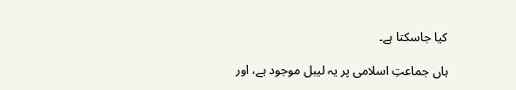کیا جاسکتا ہے۔

ہاں جماعتِ اسلامی پر یہ لیبل موجود ہے، اور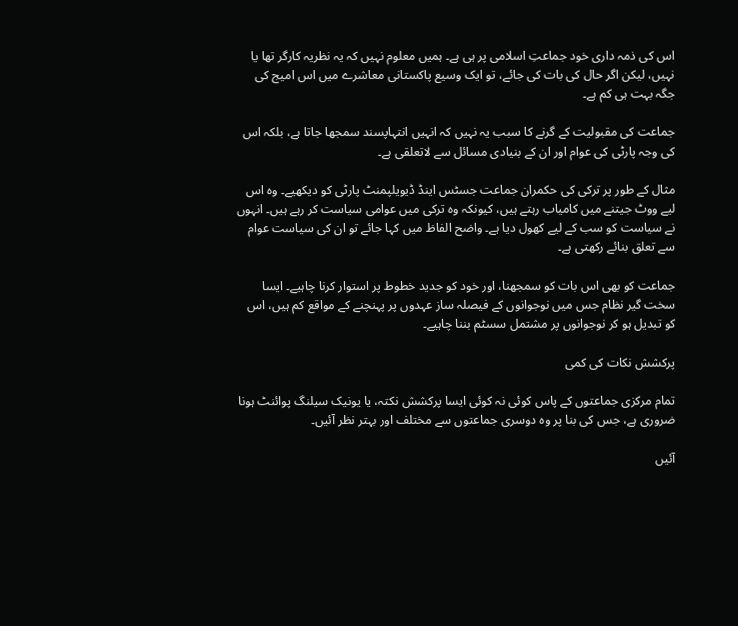اس کی ذمہ داری خود جماعتِ اسلامی پر ہی ہے۔ ہمیں معلوم نہیں کہ یہ نظریہ کارگر تھا یا نہیں، لیکن اگر حال کی بات کی جائے، تو ایک وسیع پاکستانی معاشرے میں اس امیج کی جگہ بہت ہی کم ہے۔

جماعت کی مقبولیت کے گرنے کا سبب یہ نہیں کہ انہیں انتہاپسند سمجھا جاتا ہے، بلکہ اس کی وجہ پارٹی کی عوام اور ان کے بنیادی مسائل سے لاتعلقی ہے۔

مثال کے طور پر ترکی کی حکمران جماعت جسٹس اینڈ ڈیویلپمنٹ پارٹی کو دیکھیے۔ وہ اس لیے ووٹ جیتنے میں کامیاب رہتے ہیں، کیونکہ وہ ترکی میں عوامی سیاست کر رہے ہیں۔ انہوں نے سیاست کو سب کے لیے کھول دیا ہے۔ واضح الفاظ میں کہا جائے تو ان کی سیاست عوام سے تعلق بنائے رکھتی ہے۔

جماعت کو بھی اس بات کو سمجھنا، اور خود کو جدید خطوط پر استوار کرنا چاہیے۔ ایسا سخت گیر نظام جس میں نوجوانوں کے فیصلہ ساز عہدوں پر پہنچنے کے مواقع کم ہیں، اس کو تبدیل ہو کر نوجوانوں پر مشتمل سسٹم بننا چاہیے۔

پرکشش نکات کی کمی

تمام مرکزی جماعتوں کے پاس کوئی نہ کوئی ایسا پرکشش نکتہ، یا یونیک سیلنگ پوائنٹ ہونا ضروری ہے، جس کی بنا پر وہ دوسری جماعتوں سے مختلف اور بہتر نظر آئیں۔

آئیں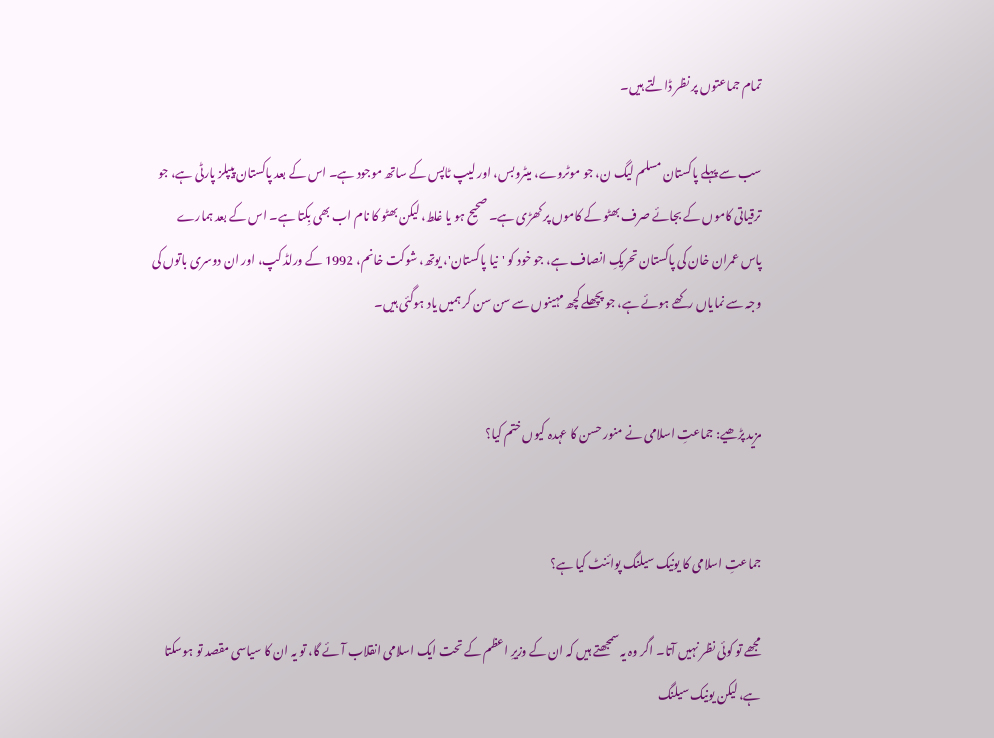تمام جماعتوں پر نظر ڈالتے ہیں۔

سب سے پہلے پاکستان مسلم لیگ ن، جو موٹروے، میٹروبس، اور لیپ ٹاپس کے ساتھ موجود ہے۔ اس کے بعد پاکستان پیپلز پارٹی ہے، جو ترقیاتی کاموں کے بجائے صرف بھٹو کے کاموں پر کھڑی ہے۔ صحیح ہو یا غلط، لیکن بھٹو کا نام اب بھی بِکتا ہے۔ اس کے بعد ہمارے پاس عمران خان کی پاکستان تحریکِ انصاف ہے، جو خود کو 'نیا پاکستان'، یوتھ، شوکت خانم، 1992 کے ورلڈ کپ، اور ان دوسری باتوں کی وجہ سے نمایاں رکھے ہوئے ہے، جو پچھلے کچھ مہینوں سے سن سن کر ہمیں یاد ہوگئی ہیں۔


مزید پڑھیے: جماعتِ اسلامی نے منور حسن کا عہدہ کیوں ختم کیا؟


جماعتِ اسلامی کا یونیک سیلنگ پوائنٹ کیا ہے؟

مجھے تو کوئی نظر نہیں آتا۔ اگر وہ یہ سمجھتے ہیں کہ ان کے وزیرِ اعظم کے تحت ایک اسلامی انقلاب آئے گا، تو یہ ان کا سیاسی مقصد تو ہوسکتا ہے، لیکن یونیک سیلنگ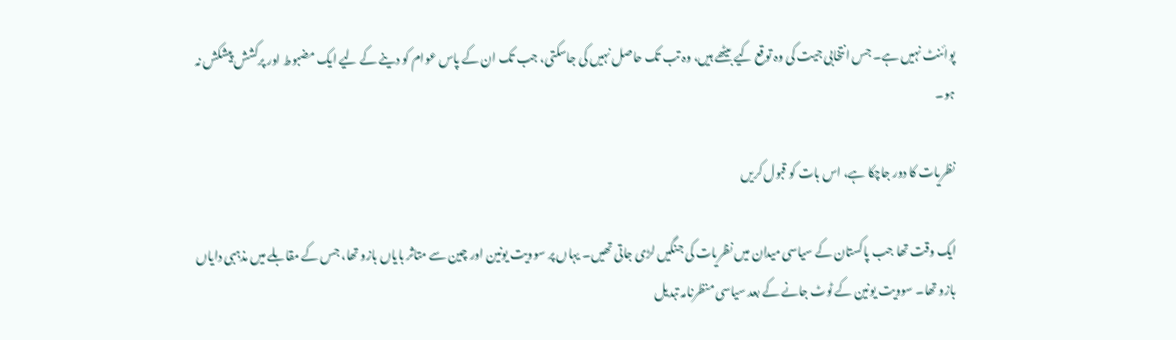پوائنٹ نہیں ہے۔ جس انتخابی جیت کی وہ توقع کیے بیٹھے ہیں، وہ تب تک حاصل نہیں کی جاسکتی، جب تک ان کے پاس عوام کو دینے کے لیے ایک مضبوط اور پرکشش پیشکش نہ ہو۔

نظریات کا دور جاچکا ہے، اس بات کو قبول کریں

ایک وقت تھا جب پاکستان کے سیاسی میدان میں نظریات کی جنگیں لڑی جاتی تھیں۔ یہاں پر سوویت یونین اور چین سے متاثر بایاں بازو تھا، جس کے مقابلے میں مذہبی دایاں بازو تھا۔ سوویت یونین کے ٹوٹ جانے کے بعد سیاسی منظرنامہ تبدیل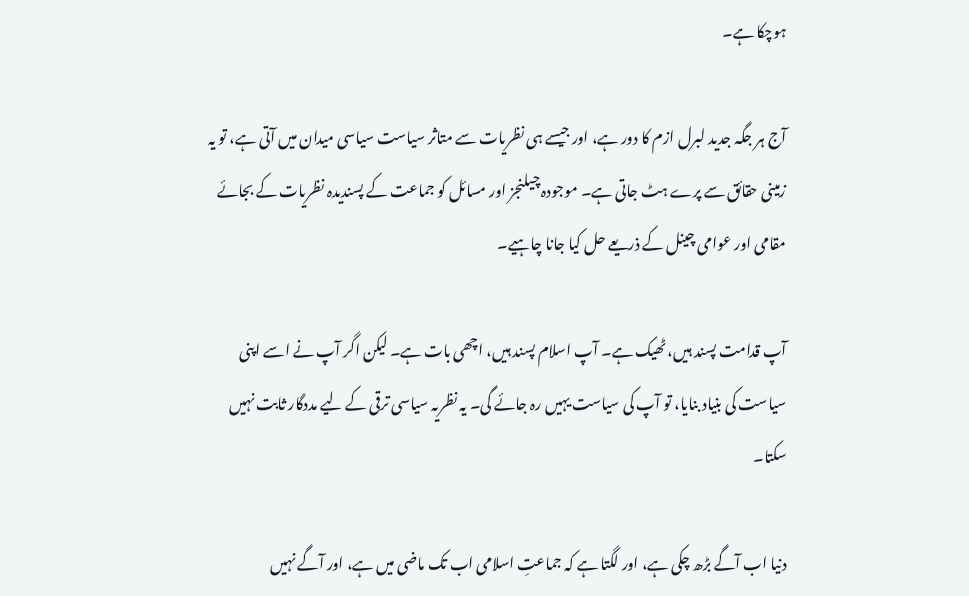ہوچکا ہے۔

آج ہر جگہ جدید لبرل ازم کا دور ہے، اور جیسے ہی نظریات سے متاثر سیاست سیاسی میدان میں آتی ہے، تو یہ زمینی حقائق سے پرے ہٹ جاتی ہے۔ موجودہ چیلنجز اور مسائل کو جماعت کے پسندیدہ نظریات کے بجائے مقامی اور عوامی چینل کے ذریعے حل کیا جانا چاہیے۔

آپ قدامت پسند ہیں، ٹھیک ہے۔ آپ اسلام پسند ہیں، اچھی بات ہے۔ لیکن اگر آپ نے اسے اپنی سیاست کی بنیاد بنایا، تو آپ کی سیاست یہیں رہ جائے گی۔ یہ نظریہ سیاسی ترقی کے لیے مددگار ثابت نہیں سکتا۔

دنیا اب آگے بڑھ چکی ہے، اور لگتا ہے کہ جماعتِ اسلامی اب تک ماضی میں ہے، اور آگے نہیں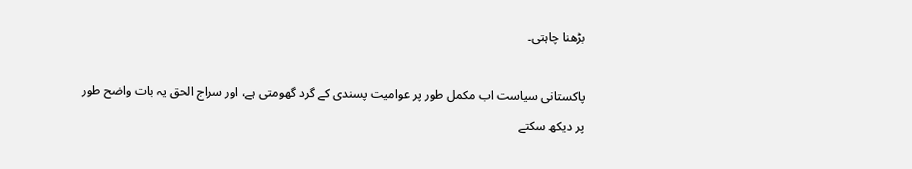بڑھنا چاہتی۔

پاکستانی سیاست اب مکمل طور پر عوامیت پسندی کے گرد گھومتی ہے، اور سراج الحق یہ بات واضح طور پر دیکھ سکتے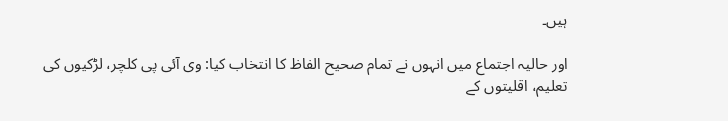ہیں۔

اور حالیہ اجتماع میں انہوں نے تمام صحیح الفاظ کا انتخاب کیا: وی آئی پی کلچر، لڑکیوں کی تعلیم، اقلیتوں کے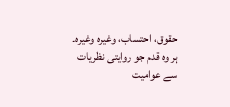حقوق، احتساب، وغیرہ وغیرہ۔ ہر وہ قدم جو روایتی نظریات سے عوامیت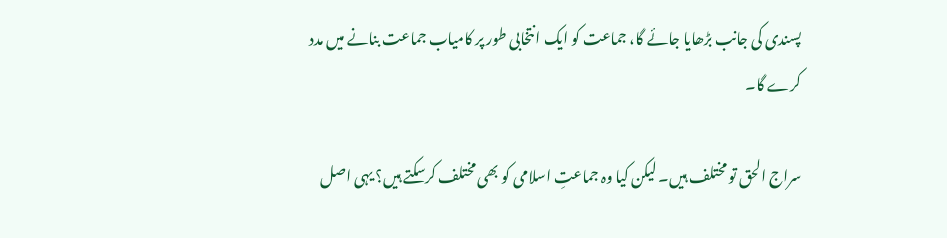پسندی کی جانب بڑھایا جائے گا، جماعت کو ایک انتخابی طور پر کامیاب جماعت بنانے میں مدد کرے گا۔

سراج الحق تو مختلف ہیں۔ لیکن کیا وہ جماعتِ اسلامی کو بھی مختلف کرسکتے ہیں؟ یہی اصل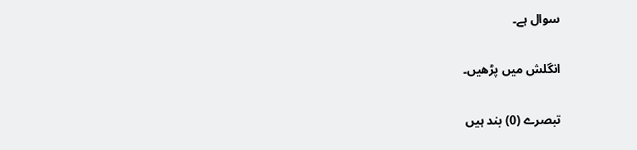سوال ہے۔

انگلش میں پڑھیں۔

تبصرے (0) بند ہیں